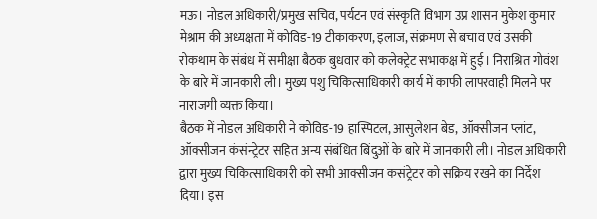मऊ। नोडल अधिकारी/प्रमुख सचिव, पर्यटन एवं संस्कृति विभाग उप्र शासन मुकेश कुमार मेश्राम की अध्यक्षता में कोविड-19 टीकाकरण, इलाज, संक्रमण से बचाव एवं उसकी रोकथाम के संबंध में समीक्षा बैठक बुधवार को कलेक्ट्रेट सभाकक्ष में हुई। निराश्रित गोवंश के बारे में जानकारी ली। मुख्य पशु चिकित्साधिकारी कार्य में काफी लापरवाही मिलने पर नाराजगी व्यक्त किया।
बैठक में नोडल अधिकारी ने कोविड-19 हास्पिटल, आसुलेशन बेड, ऑक्सीजन प्लांट, ऑक्सीजन कंसंन्ट्रेटर सहित अन्य संबंधित बिंदुओं के बारे में जानकारी ली। नोडल अधिकारी द्वारा मुख्य चिकित्साधिकारी को सभी आक्सीजन कसंट्रेटर को सक्रिय रखने का निर्देश दिया। इस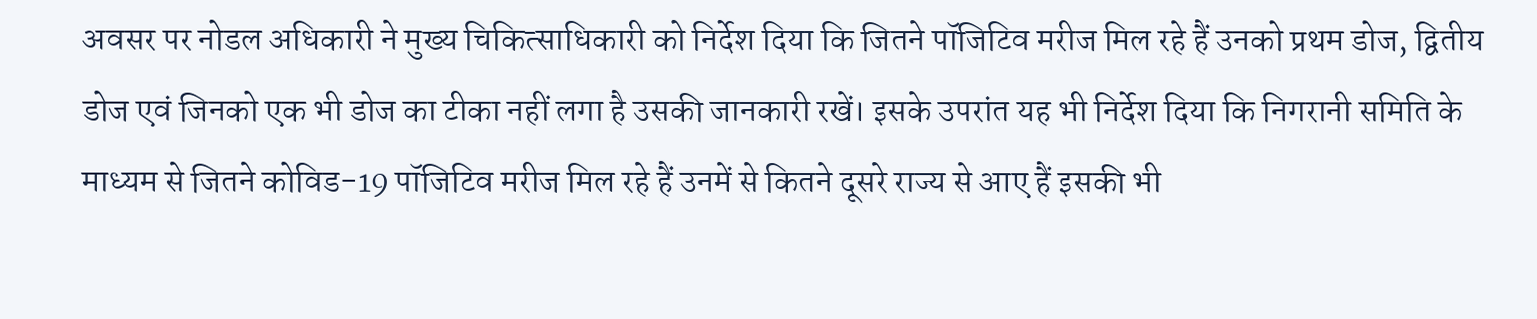अवसर पर नोडल अधिकारी ने मुख्य चिकित्साधिकारी को निर्देश दिया कि जितने पॉजिटिव मरीज मिल रहे हैं उनको प्रथम डोज, द्वितीय डोज एवं जिनको एक भी डोज का टीका नहीं लगा है उसकी जानकारी रखें। इसके उपरांत यह भी निर्देश दिया कि निगरानी समिति के माध्यम से जितने कोविड-19 पॉजिटिव मरीज मिल रहे हैं उनमें से कितने दूसरे राज्य से आए हैं इसकी भी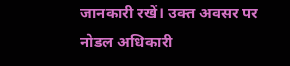जानकारी रखें। उक्त अवसर पर नोडल अधिकारी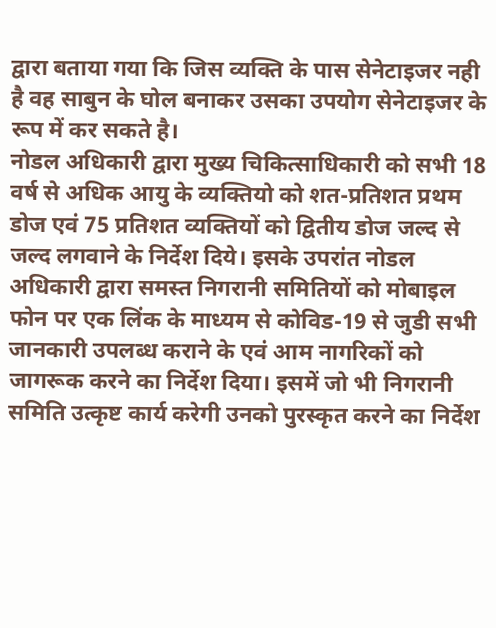द्वारा बताया गया कि जिस व्यक्ति के पास सेनेटाइजर नही है वह साबुन के घोल बनाकर उसका उपयोग सेनेटाइजर के रूप में कर सकते है।
नोडल अधिकारी द्वारा मुख्य चिकित्साधिकारी को सभी 18 वर्ष से अधिक आयु के व्यक्तियो को शत-प्रतिशत प्रथम डोज एवं 75 प्रतिशत व्यक्तियों को द्वितीय डोज जल्द से जल्द लगवाने के निर्देश दिये। इसके उपरांत नोडल अधिकारी द्वारा समस्त निगरानी समितियों को मोबाइल फोन पर एक लिंक के माध्यम से कोविड-19 से जुडी सभी जानकारी उपलब्ध कराने के एवं आम नागरिकों को जागरूक करने का निर्देश दिया। इसमें जो भी निगरानी समिति उत्कृष्ट कार्य करेगी उनको पुरस्कृत करने का निर्देश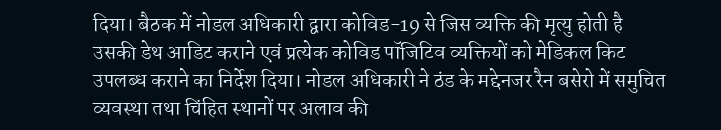दिया। बैठक में नोडल अधिकारी द्वारा कोविड-19 से जिस व्यक्ति की मृत्यु होती है उसकी डेथ आडिट कराने एवं प्रत्येक कोविड पॉजिटिव व्यक्तियों को मेडिकल किट उपलब्ध कराने का निर्देश दिया। नोडल अधिकारी ने ठंड के मद्देनजर रैन बसेरो में समुचित व्यवस्था तथा चिंहित स्थानों पर अलाव की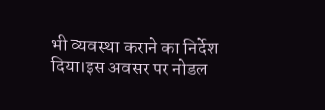भी व्यवस्था कराने का निर्देश दिया।इस अवसर पर नोडल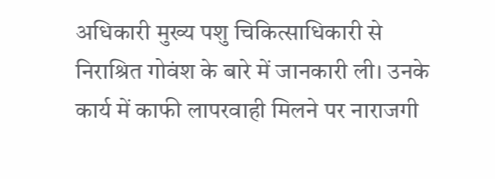अधिकारी मुख्य पशु चिकित्साधिकारी से निराश्रित गोवंश के बारे में जानकारी ली। उनके कार्य में काफी लापरवाही मिलने पर नाराजगी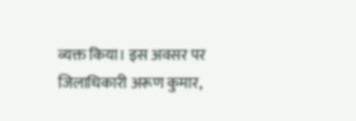व्यक्त किया। इस अवसर पर जिलाधिकारी अरूण कुमार,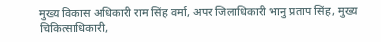मुख्य विकास अधिकारी राम सिंह वर्मा, अपर जिलाधिकारी भानु प्रताप सिंह, मुख्य चिकित्साधिकारी,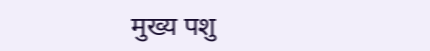मुख्य पशु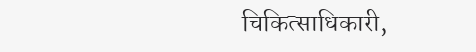चिकित्साधिकारी,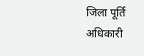जिला पूर्ति अधिकारी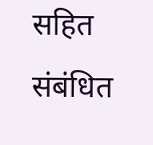सहित संबंधित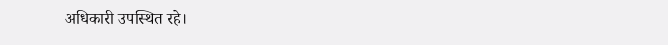अधिकारी उपस्थित रहे।